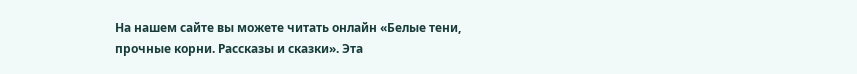На нашем сайте вы можете читать онлайн «Белые тени, прочные корни. Рассказы и сказки». Эта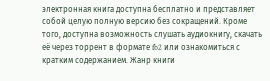электронная книга доступна бесплатно и представляет собой целую полную версию без сокращений. Кроме того, доступна возможность слушать аудиокнигу, скачать её через торрент в формате fb2 или ознакомиться с кратким содержанием. Жанр книги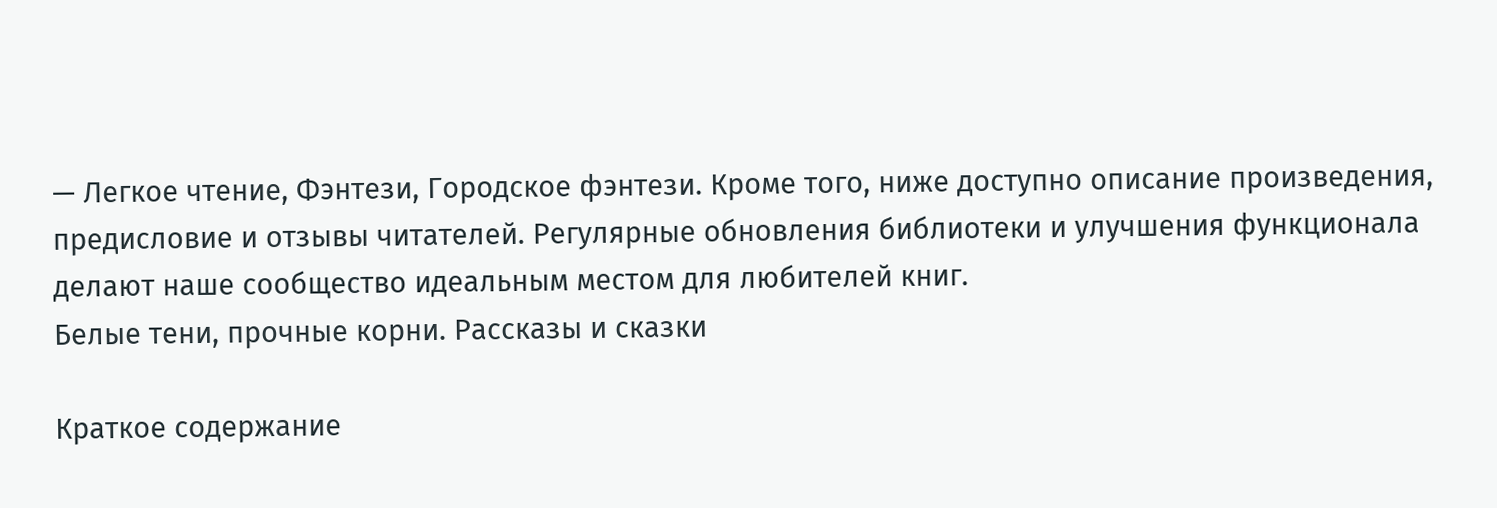— Легкое чтение, Фэнтези, Городское фэнтези. Кроме того, ниже доступно описание произведения, предисловие и отзывы читателей. Регулярные обновления библиотеки и улучшения функционала делают наше сообщество идеальным местом для любителей книг.
Белые тени, прочные корни. Рассказы и сказки

Краткое содержание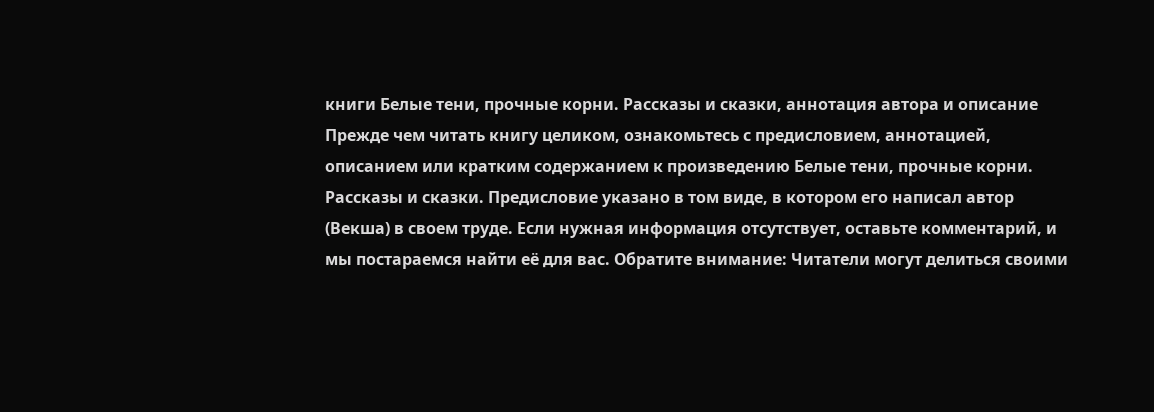книги Белые тени, прочные корни. Рассказы и сказки, аннотация автора и описание
Прежде чем читать книгу целиком, ознакомьтесь с предисловием, аннотацией, описанием или кратким содержанием к произведению Белые тени, прочные корни. Рассказы и сказки. Предисловие указано в том виде, в котором его написал автор (Векша) в своем труде. Если нужная информация отсутствует, оставьте комментарий, и мы постараемся найти её для вас. Обратите внимание: Читатели могут делиться своими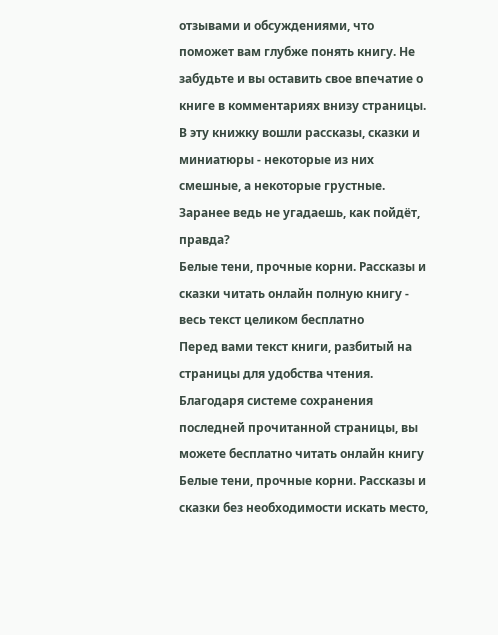отзывами и обсуждениями, что поможет вам глубже понять книгу. Не забудьте и вы оставить свое впечатие о книге в комментариях внизу страницы.
В эту книжку вошли рассказы, сказки и миниатюры - некоторые из них смешные, а некоторые грустные. Заранее ведь не угадаешь, как пойдёт, правда?
Белые тени, прочные корни. Рассказы и сказки читать онлайн полную книгу - весь текст целиком бесплатно
Перед вами текст книги, разбитый на страницы для удобства чтения. Благодаря системе сохранения последней прочитанной страницы, вы можете бесплатно читать онлайн книгу Белые тени, прочные корни. Рассказы и сказки без необходимости искать место,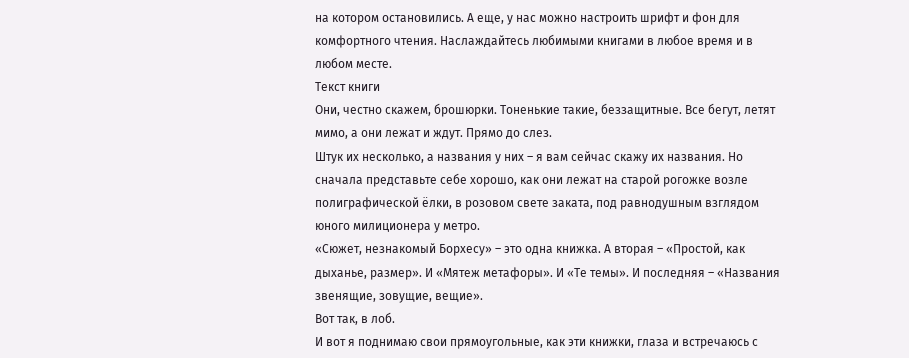на котором остановились. А еще, у нас можно настроить шрифт и фон для комфортного чтения. Наслаждайтесь любимыми книгами в любое время и в любом месте.
Текст книги
Они, честно скажем, брошюрки. Тоненькие такие, беззащитные. Все бегут, летят мимо, а они лежат и ждут. Прямо до слез.
Штук их несколько, а названия у них – я вам сейчас скажу их названия. Но сначала представьте себе хорошо, как они лежат на старой рогожке возле полиграфической ёлки, в розовом свете заката, под равнодушным взглядом юного милиционера у метро.
«Сюжет, незнакомый Борхесу» – это одна книжка. А вторая – «Простой, как дыханье, размер». И «Мятеж метафоры». И «Те темы». И последняя – «Названия звенящие, зовущие, вещие».
Вот так, в лоб.
И вот я поднимаю свои прямоугольные, как эти книжки, глаза и встречаюсь с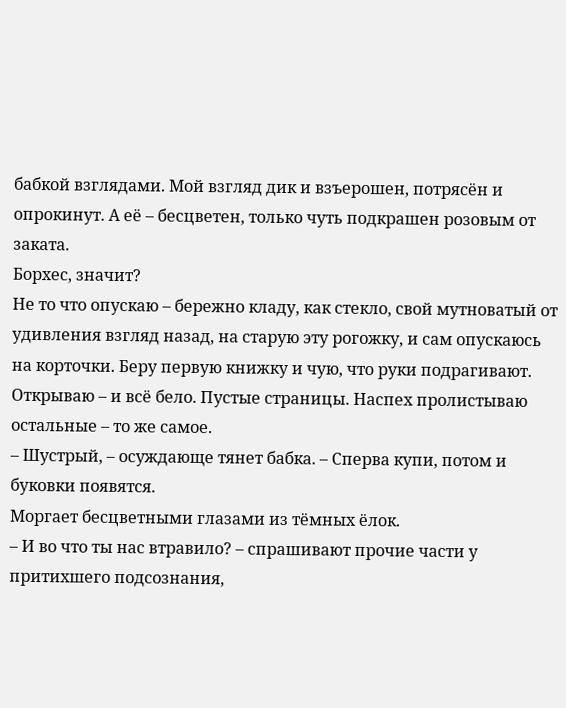бабкой взглядами. Мой взгляд дик и взъерошен, потрясён и опрокинут. А её – бесцветен, только чуть подкрашен розовым от заката.
Борхес, значит?
Не то что опускаю – бережно кладу, как стекло, свой мутноватый от удивления взгляд назад, на старую эту рогожку, и сам опускаюсь на корточки. Беру первую книжку и чую, что руки подрагивают.
Открываю – и всё бело. Пустые страницы. Наспех пролистываю остальные – то же самое.
– Шустрый, – осуждающе тянет бабка. – Сперва купи, потом и буковки появятся.
Моргает бесцветными глазами из тёмных ёлок.
– И во что ты нас втравило? – спрашивают прочие части у притихшего подсознания,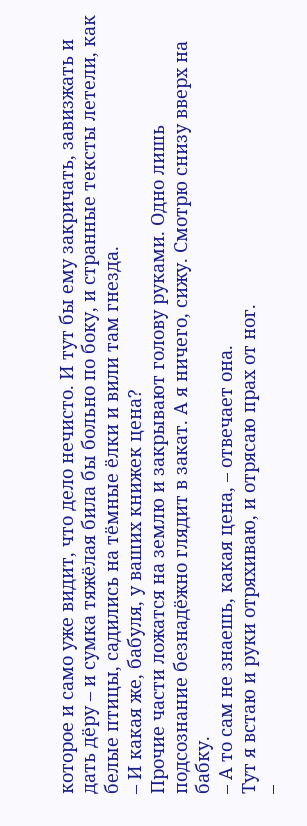которое и само уже видит, что дело нечисто. И тут бы ему закричать, завизжать и дать дёру – и сумка тяжёлая била бы больно по боку, и странные тексты летели, как белые птицы, садились на тёмные ёлки и вили там гнезда.
– И какая же, бабуля, у ваших книжек цена?
Прочие части ложатся на землю и закрывают голову руками. Одно лишь подсознание безнадёжно глядит в закат. А я ничего, сижу. Смотрю снизу вверх на бабку.
– А то сам не знаешь, какая цена, – отвечает она.
Тут я встаю и руки отряхиваю, и отрясаю прах от ног.
–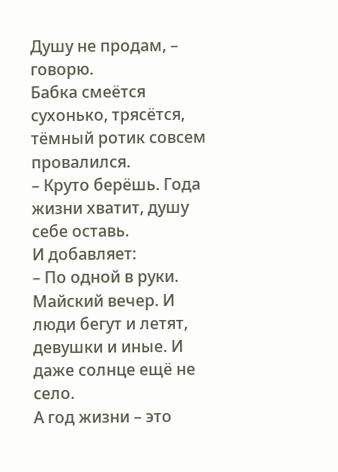Душу не продам, – говорю.
Бабка смеётся сухонько, трясётся, тёмный ротик совсем провалился.
– Круто берёшь. Года жизни хватит, душу себе оставь.
И добавляет:
– По одной в руки.
Майский вечер. И люди бегут и летят, девушки и иные. И даже солнце ещё не село.
А год жизни – это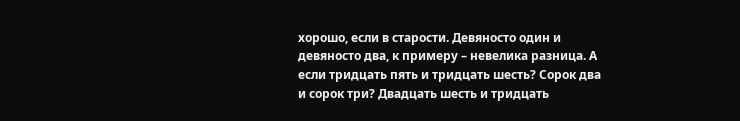хорошо, если в старости. Девяносто один и девяносто два, к примеру – невелика разница. А если тридцать пять и тридцать шесть? Сорок два и сорок три? Двадцать шесть и тридцать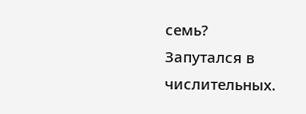семь? Запутался в числительных.